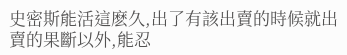史密斯能活這麽久,出了有該出賣的時候就出賣的果斷以外,能忍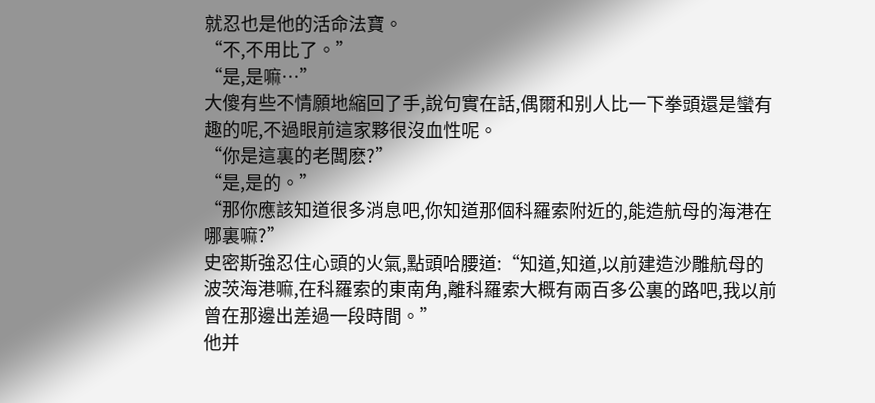就忍也是他的活命法寶。
“不,不用比了。”
“是,是嘛…”
大傻有些不情願地縮回了手,說句實在話,偶爾和别人比一下拳頭還是蠻有趣的呢,不過眼前這家夥很沒血性呢。
“你是這裏的老闆麽?”
“是,是的。”
“那你應該知道很多消息吧,你知道那個科羅索附近的,能造航母的海港在哪裏嘛?”
史密斯強忍住心頭的火氣,點頭哈腰道:“知道,知道,以前建造沙雕航母的波茨海港嘛,在科羅索的東南角,離科羅索大概有兩百多公裏的路吧,我以前曾在那邊出差過一段時間。”
他并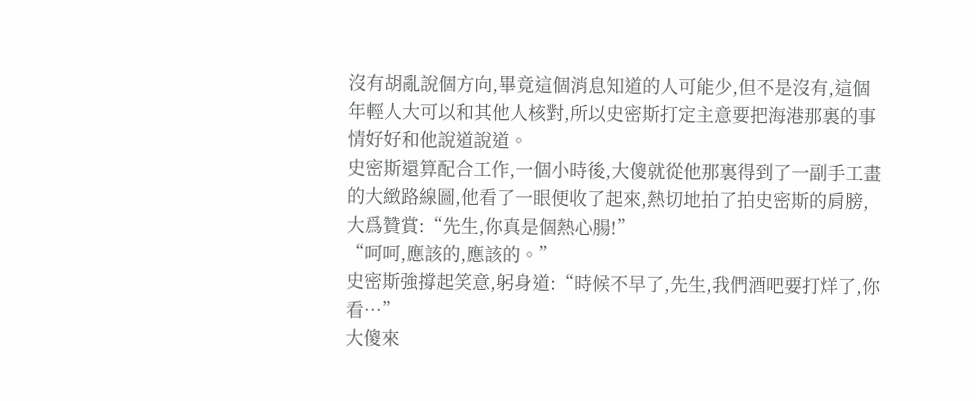沒有胡亂說個方向,畢竟這個消息知道的人可能少,但不是沒有,這個年輕人大可以和其他人核對,所以史密斯打定主意要把海港那裏的事情好好和他說道說道。
史密斯還算配合工作,一個小時後,大傻就從他那裏得到了一副手工畫的大緻路線圖,他看了一眼便收了起來,熱切地拍了拍史密斯的肩膀,大爲贊賞:“先生,你真是個熱心腸!”
“呵呵,應該的,應該的。”
史密斯強撐起笑意,躬身道:“時候不早了,先生,我們酒吧要打烊了,你看…”
大傻來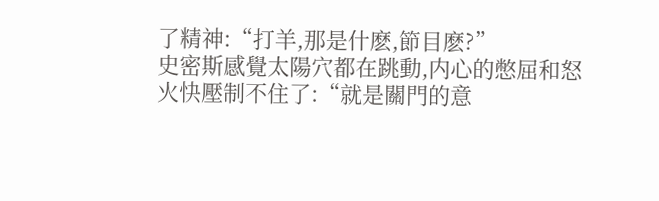了精神:“打羊,那是什麽,節目麽?”
史密斯感覺太陽穴都在跳動,内心的憋屈和怒火快壓制不住了:“就是關門的意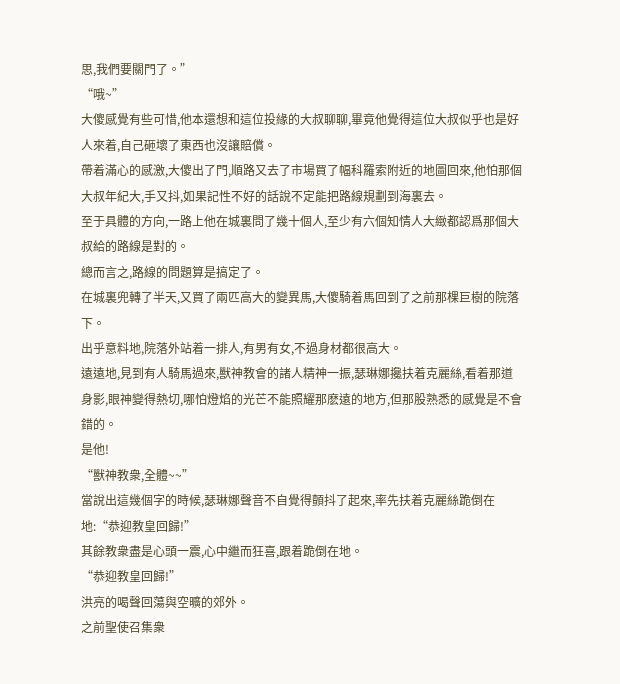思,我們要關門了。”
“哦~”
大傻感覺有些可惜,他本還想和這位投緣的大叔聊聊,畢竟他覺得這位大叔似乎也是好人來着,自己砸壞了東西也沒讓賠償。
帶着滿心的感激,大傻出了門,順路又去了市場買了幅科羅索附近的地圖回來,他怕那個大叔年紀大,手又抖,如果記性不好的話說不定能把路線規劃到海裏去。
至于具體的方向,一路上他在城裏問了幾十個人,至少有六個知情人大緻都認爲那個大叔給的路線是對的。
總而言之,路線的問題算是搞定了。
在城裏兜轉了半天,又買了兩匹高大的變異馬,大傻騎着馬回到了之前那棵巨樹的院落下。
出乎意料地,院落外站着一排人,有男有女,不過身材都很高大。
遠遠地,見到有人騎馬過來,獸神教會的諸人精神一振,瑟琳娜攙扶着克麗絲,看着那道身影,眼神變得熱切,哪怕燈焰的光芒不能照耀那麽遠的地方,但那股熟悉的感覺是不會錯的。
是他!
“獸神教衆,全體~~”
當說出這幾個字的時候,瑟琳娜聲音不自覺得顫抖了起來,率先扶着克麗絲跪倒在地:“恭迎教皇回歸!”
其餘教衆盡是心頭一震,心中繼而狂喜,跟着跪倒在地。
“恭迎教皇回歸!”
洪亮的喝聲回蕩與空曠的郊外。
之前聖使召集衆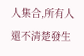人集合,所有人還不清楚發生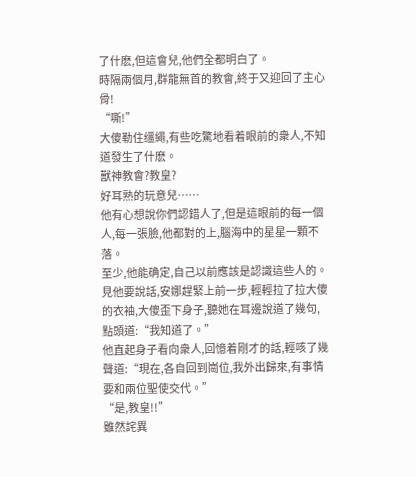了什麽,但這會兒,他們全都明白了。
時隔兩個月,群龍無首的教會,終于又迎回了主心骨!
“嘶!”
大傻勒住缰繩,有些吃驚地看着眼前的衆人,不知道發生了什麽。
獸神教會?教皇?
好耳熟的玩意兒……
他有心想說你們認錯人了,但是這眼前的每一個人,每一張臉,他都對的上,腦海中的星星一顆不落。
至少,他能确定,自己以前應該是認識這些人的。
見他要說話,安娜趕緊上前一步,輕輕拉了拉大傻的衣袖,大傻歪下身子,聽她在耳邊說道了幾句,點頭道:“我知道了。”
他直起身子看向衆人,回憶着剛才的話,輕咳了幾聲道:“現在,各自回到崗位,我外出歸來,有事情要和兩位聖使交代。”
“是,教皇!!”
雖然詫異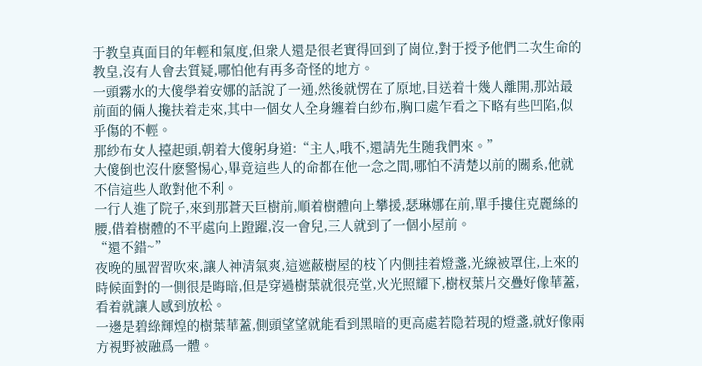于教皇真面目的年輕和氣度,但衆人還是很老實得回到了崗位,對于授予他們二次生命的教皇,沒有人會去質疑,哪怕他有再多奇怪的地方。
一頭霧水的大傻學着安娜的話說了一通,然後就愣在了原地,目送着十幾人離開,那站最前面的倆人攙扶着走來,其中一個女人全身纏着白紗布,胸口處乍看之下略有些凹陷,似乎傷的不輕。
那紗布女人擡起頭,朝着大傻躬身道:“主人,哦不,還請先生随我們來。”
大傻倒也沒什麽警惕心,畢竟這些人的命都在他一念之間,哪怕不清楚以前的關系,他就不信這些人敢對他不利。
一行人進了院子,來到那蒼天巨樹前,順着樹體向上攀援,瑟琳娜在前,單手摟住克麗絲的腰,借着樹體的不平處向上蹬躍,沒一會兒,三人就到了一個小屋前。
“還不錯~”
夜晚的風習習吹來,讓人神清氣爽,這遮蔽樹屋的枝丫内側挂着燈盞,光線被罩住,上來的時候面對的一側很是晦暗,但是穿過樹葉就很亮堂,火光照耀下,樹杈葉片交疊好像華蓋,看着就讓人感到放松。
一邊是碧綠輝煌的樹葉華蓋,側頭望望就能看到黑暗的更高處若隐若現的燈盞,就好像兩方視野被融爲一體。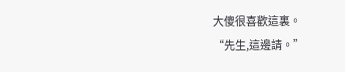大傻很喜歡這裏。
“先生,這邊請。”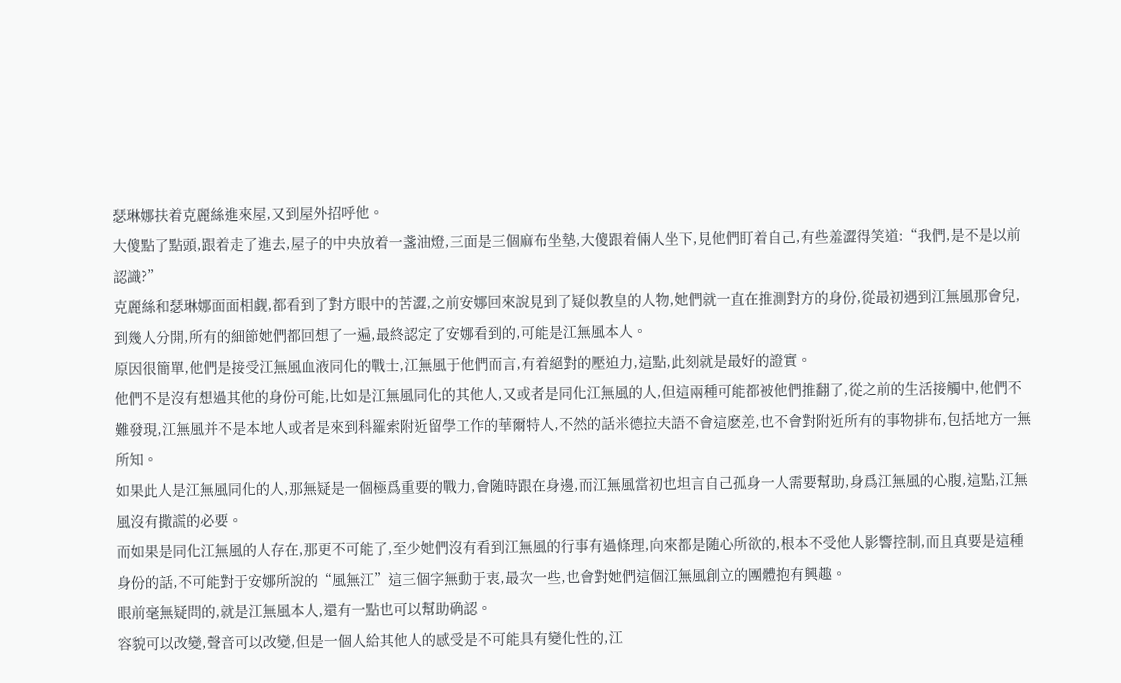瑟琳娜扶着克麗絲進來屋,又到屋外招呼他。
大傻點了點頭,跟着走了進去,屋子的中央放着一盞油燈,三面是三個麻布坐墊,大傻跟着倆人坐下,見他們盯着自己,有些羞澀得笑道:“我們,是不是以前認識?”
克麗絲和瑟琳娜面面相觑,都看到了對方眼中的苦澀,之前安娜回來說見到了疑似教皇的人物,她們就一直在推測對方的身份,從最初遇到江無風那會兒,到幾人分開,所有的細節她們都回想了一遍,最終認定了安娜看到的,可能是江無風本人。
原因很簡單,他們是接受江無風血液同化的戰士,江無風于他們而言,有着絕對的壓迫力,這點,此刻就是最好的證實。
他們不是沒有想過其他的身份可能,比如是江無風同化的其他人,又或者是同化江無風的人,但這兩種可能都被他們推翻了,從之前的生活接觸中,他們不難發現,江無風并不是本地人或者是來到科羅索附近留學工作的華爾特人,不然的話米德拉夫語不會這麽差,也不會對附近所有的事物排布,包括地方一無所知。
如果此人是江無風同化的人,那無疑是一個極爲重要的戰力,會随時跟在身邊,而江無風當初也坦言自己孤身一人需要幫助,身爲江無風的心腹,這點,江無風沒有撒謊的必要。
而如果是同化江無風的人存在,那更不可能了,至少她們沒有看到江無風的行事有過條理,向來都是随心所欲的,根本不受他人影響控制,而且真要是這種身份的話,不可能對于安娜所說的“風無江”這三個字無動于衷,最次一些,也會對她們這個江無風創立的團體抱有興趣。
眼前毫無疑問的,就是江無風本人,還有一點也可以幫助确認。
容貌可以改變,聲音可以改變,但是一個人給其他人的感受是不可能具有變化性的,江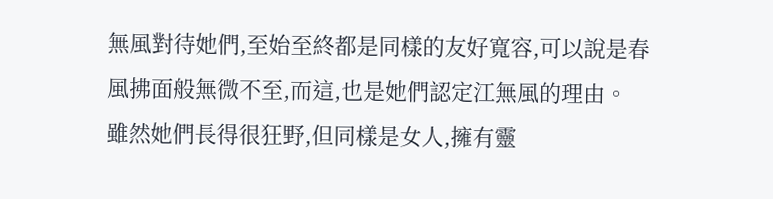無風對待她們,至始至終都是同樣的友好寬容,可以說是春風拂面般無微不至,而這,也是她們認定江無風的理由。
雖然她們長得很狂野,但同樣是女人,擁有靈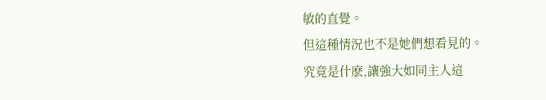敏的直覺。
但這種情況也不是她們想看見的。
究竟是什麽,讓強大如同主人這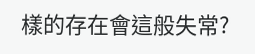樣的存在會這般失常?